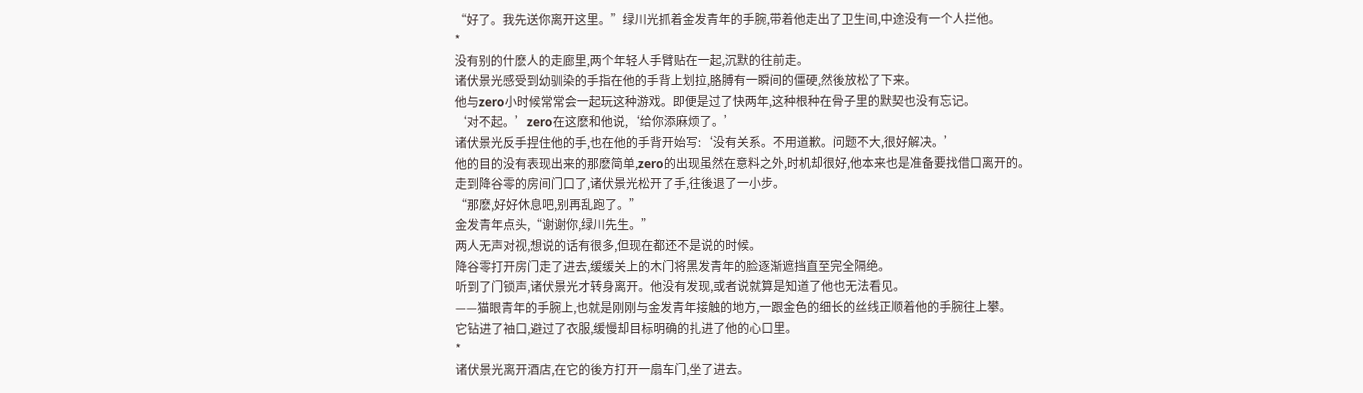“好了。我先送你离开这里。”绿川光抓着金发青年的手腕,带着他走出了卫生间,中途没有一个人拦他。
*
没有别的什麽人的走廊里,两个年轻人手臂贴在一起,沉默的往前走。
诸伏景光感受到幼驯染的手指在他的手背上划拉,胳膊有一瞬间的僵硬,然後放松了下来。
他与zero小时候常常会一起玩这种游戏。即便是过了快两年,这种根种在骨子里的默契也没有忘记。
‘对不起。’zero在这麽和他说,‘给你添麻烦了。’
诸伏景光反手捏住他的手,也在他的手背开始写:‘没有关系。不用道歉。问题不大,很好解决。’
他的目的没有表现出来的那麽简单,zero的出现虽然在意料之外,时机却很好,他本来也是准备要找借口离开的。
走到降谷零的房间门口了,诸伏景光松开了手,往後退了一小步。
“那麽,好好休息吧,别再乱跑了。”
金发青年点头,“谢谢你,绿川先生。”
两人无声对视,想说的话有很多,但现在都还不是说的时候。
降谷零打开房门走了进去,缓缓关上的木门将黑发青年的脸逐渐遮挡直至完全隔绝。
听到了门锁声,诸伏景光才转身离开。他没有发现,或者说就算是知道了他也无法看见。
——猫眼青年的手腕上,也就是刚刚与金发青年接触的地方,一跟金色的细长的丝线正顺着他的手腕往上攀。
它钻进了袖口,避过了衣服,缓慢却目标明确的扎进了他的心口里。
*
诸伏景光离开酒店,在它的後方打开一扇车门,坐了进去。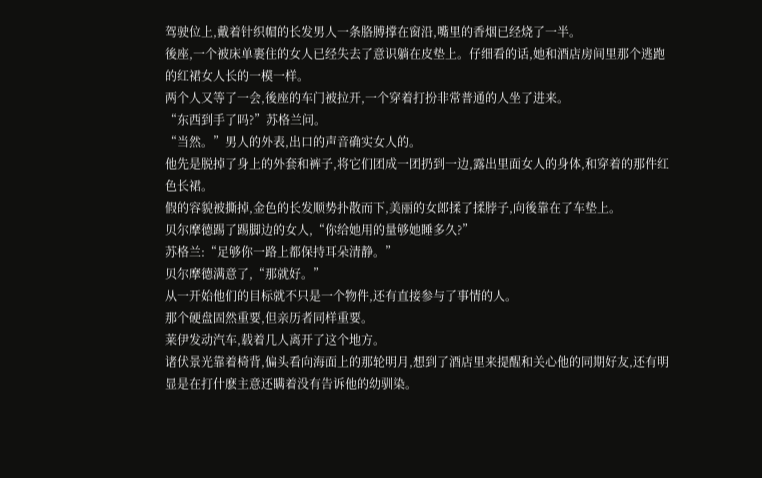驾驶位上,戴着针织帽的长发男人一条胳膊撑在窗沿,嘴里的香烟已经烧了一半。
後座,一个被床单裹住的女人已经失去了意识躺在皮垫上。仔细看的话,她和酒店房间里那个逃跑的红裙女人长的一模一样。
两个人又等了一会,後座的车门被拉开,一个穿着打扮非常普通的人坐了进来。
“东西到手了吗?”苏格兰问。
“当然。”男人的外表,出口的声音确实女人的。
他先是脱掉了身上的外套和裤子,将它们团成一团扔到一边,露出里面女人的身体,和穿着的那件红色长裙。
假的容貌被撕掉,金色的长发顺势扑散而下,美丽的女郎揉了揉脖子,向後靠在了车垫上。
贝尔摩德踢了踢脚边的女人,“你给她用的量够她睡多久?”
苏格兰:“足够你一路上都保持耳朵清静。”
贝尔摩德满意了,“那就好。”
从一开始他们的目标就不只是一个物件,还有直接参与了事情的人。
那个硬盘固然重要,但亲历者同样重要。
莱伊发动汽车,载着几人离开了这个地方。
诸伏景光靠着椅背,偏头看向海面上的那轮明月,想到了酒店里来提醒和关心他的同期好友,还有明显是在打什麽主意还瞒着没有告诉他的幼驯染。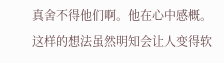真舍不得他们啊。他在心中感概。
这样的想法虽然明知会让人变得软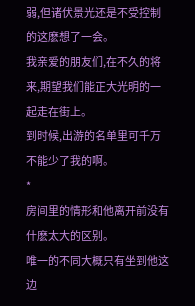弱,但诸伏景光还是不受控制的这麽想了一会。
我亲爱的朋友们,在不久的将来,期望我们能正大光明的一起走在街上。
到时候,出游的名单里可千万不能少了我的啊。
*
房间里的情形和他离开前没有什麽太大的区别。
唯一的不同大概只有坐到他这边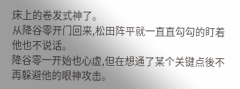床上的卷发式神了。
从降谷零开门回来,松田阵平就一直直勾勾的盯着他也不说话。
降谷零一开始也心虚,但在想通了某个关键点後不再躲避他的眼神攻击。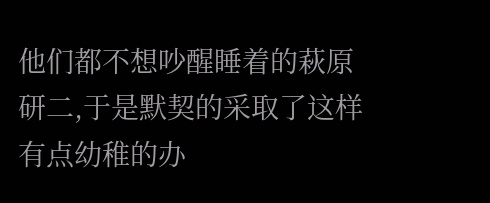他们都不想吵醒睡着的萩原研二,于是默契的采取了这样有点幼稚的办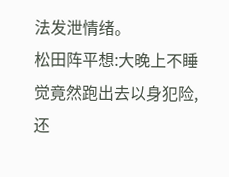法发泄情绪。
松田阵平想:大晚上不睡觉竟然跑出去以身犯险,还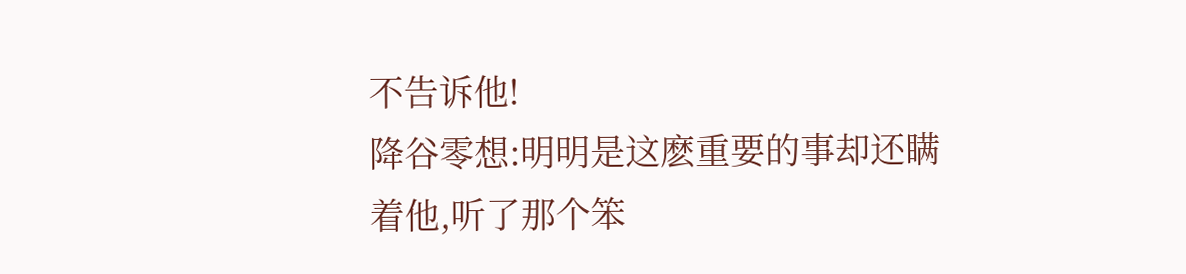不告诉他!
降谷零想:明明是这麽重要的事却还瞒着他,听了那个笨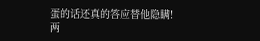蛋的话还真的答应替他隐瞒!
两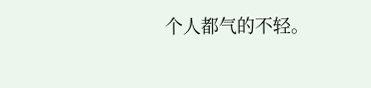个人都气的不轻。